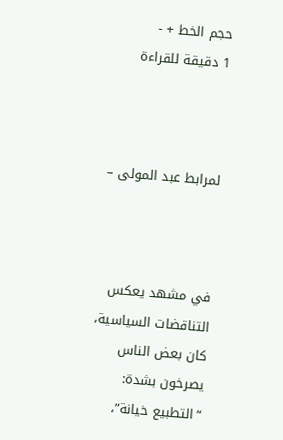حجم الخط + -
1 دقيقة للقراءة



لمرابط عبد المولى –



في مشهد يعكس التناقضات السياسية، كان بعض الناس يصرخون بشدة: “التطبيع خيانة”،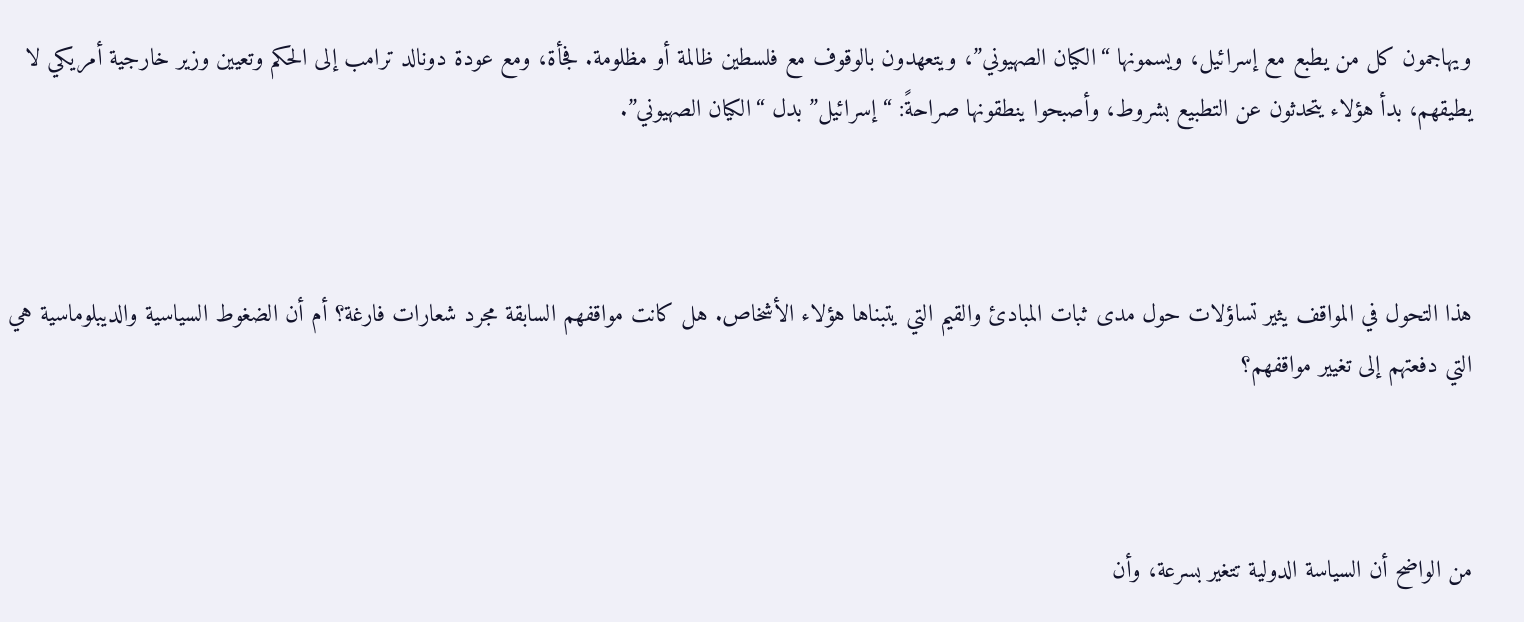ويهاجمون كل من يطبع مع إسرائيل، ويسمونها “الكيان الصهيوني”، ويتعهدون بالوقوف مع فلسطين ظالمة أو مظلومة. فجأة، ومع عودة دونالد ترامب إلى الحكم وتعيين وزير خارجية أمريكي لا يطيقهم، بدأ هؤلاء يتحدثون عن التطبيع بشروط، وأصبحوا ينطقونها صراحةً: “إسرائيل” بدل “الكيان الصهيوني”.



هذا التحول في المواقف يثير تساؤلات حول مدى ثبات المبادئ والقيم التي يتبناها هؤلاء الأشخاص. هل كانت مواقفهم السابقة مجرد شعارات فارغة؟ أم أن الضغوط السياسية والديبلوماسية هي التي دفعتهم إلى تغيير مواقفهم؟



من الواضح أن السياسة الدولية تتغير بسرعة، وأن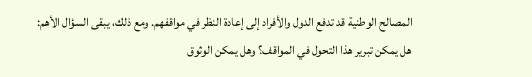المصالح الوطنية قد تدفع الدول والأفراد إلى إعادة النظر في مواقفهم. ومع ذلك، يبقى السؤال الأهم: هل يمكن تبرير هذا التحول في المواقف؟ وهل يمكن الوثوق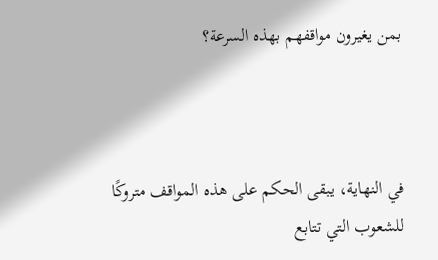بمن يغيرون مواقفهم بهذه السرعة؟



في النهاية، يبقى الحكم على هذه المواقف متروكًا للشعوب التي تتابع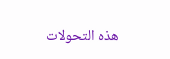هذه التحولات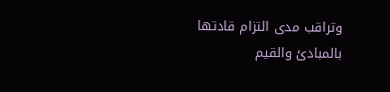وتراقب مدى التزام قادتها بالمبادئ والقيم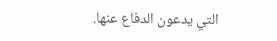التي يدعون الدفاع عنها.